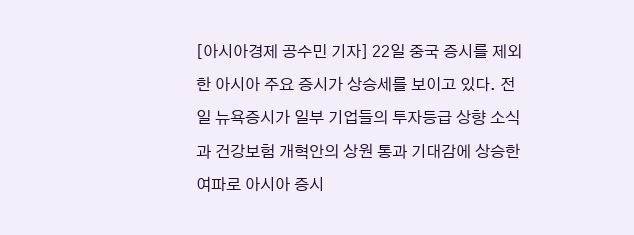[아시아경제 공수민 기자] 22일 중국 증시를 제외한 아시아 주요 증시가 상승세를 보이고 있다. 전일 뉴욕증시가 일부 기업들의 투자등급 상향 소식과 건강보험 개혁안의 상원 통과 기대감에 상승한 여파로 아시아 증시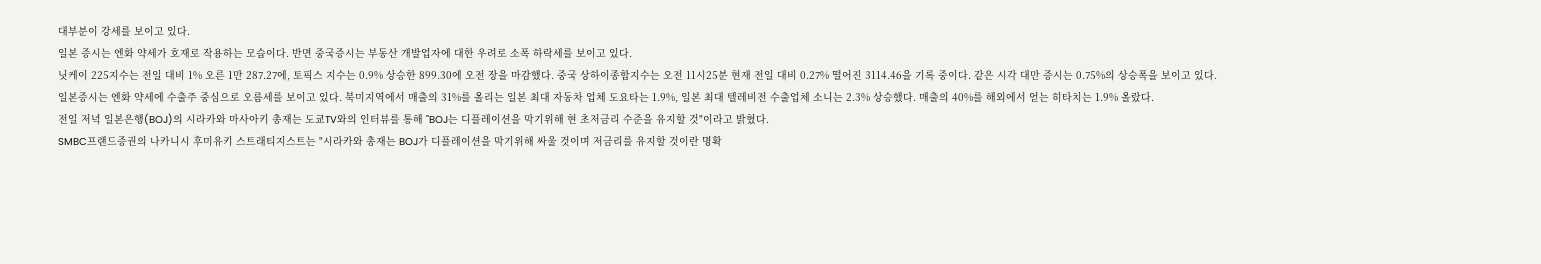대부분이 강세를 보이고 있다.
일본 증시는 엔화 약세가 호재로 작용하는 모습이다. 반면 중국증시는 부동산 개발업자에 대한 우려로 소폭 하락세를 보이고 있다.
닛케이 225지수는 전일 대비 1% 오른 1만 287.27에, 토픽스 지수는 0.9% 상승한 899.30에 오전 장을 마감했다. 중국 상하이종합지수는 오전 11시25분 현재 전일 대비 0.27% 떨어진 3114.46을 기록 중이다. 같은 시각 대만 증시는 0.75%의 상승폭을 보이고 있다.
일본증시는 엔화 약세에 수출주 중심으로 오름세를 보이고 있다. 북미지역에서 매출의 31%를 올리는 일본 최대 자동차 업체 도요타는 1.9%, 일본 최대 텔레비전 수출업체 소니는 2.3% 상승했다. 매출의 40%를 해외에서 얻는 히타치는 1.9% 올랐다.
전일 저녁 일본은행(BOJ)의 시라카와 마사아키 총재는 도쿄TV와의 인터뷰를 통해 "BOJ는 디플레이션을 막기위해 현 초저금리 수준을 유지할 것"이라고 밝혔다.
SMBC프랜드증권의 나카니시 후미유키 스트래티지스트는 "시라카와 총재는 BOJ가 디플레이션을 막기위해 싸울 것이며 저금리를 유지할 것이란 명확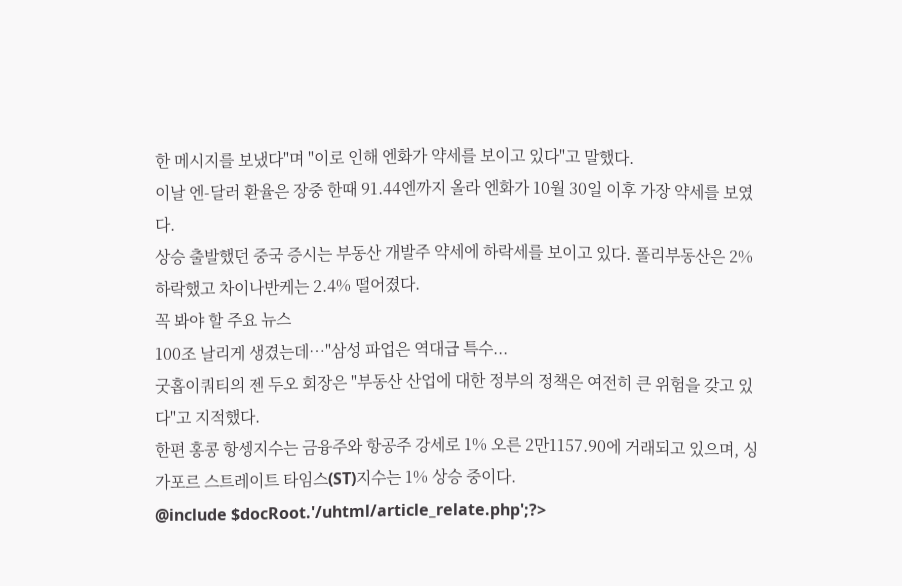한 메시지를 보냈다"며 "이로 인해 엔화가 약세를 보이고 있다"고 말했다.
이날 엔-달러 환율은 장중 한때 91.44엔까지 올라 엔화가 10월 30일 이후 가장 약세를 보였다.
상승 출발했던 중국 증시는 부동산 개발주 약세에 하락세를 보이고 있다. 폴리부동산은 2% 하락했고 차이나반케는 2.4% 떨어졌다.
꼭 봐야 할 주요 뉴스
100조 날리게 생겼는데…"삼성 파업은 역대급 특수...
굿홉이쿼티의 젠 두오 회장은 "부동산 산업에 대한 정부의 정책은 여전히 큰 위험을 갖고 있다"고 지적했다.
한편 홍콩 항셍지수는 금융주와 항공주 강세로 1% 오른 2만1157.90에 거래되고 있으며, 싱가포르 스트레이트 타임스(ST)지수는 1% 상승 중이다.
@include $docRoot.'/uhtml/article_relate.php';?>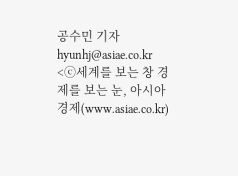공수민 기자 hyunhj@asiae.co.kr
<ⓒ세계를 보는 창 경제를 보는 눈, 아시아경제(www.asiae.co.kr)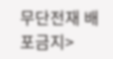무단전재 배포금지>